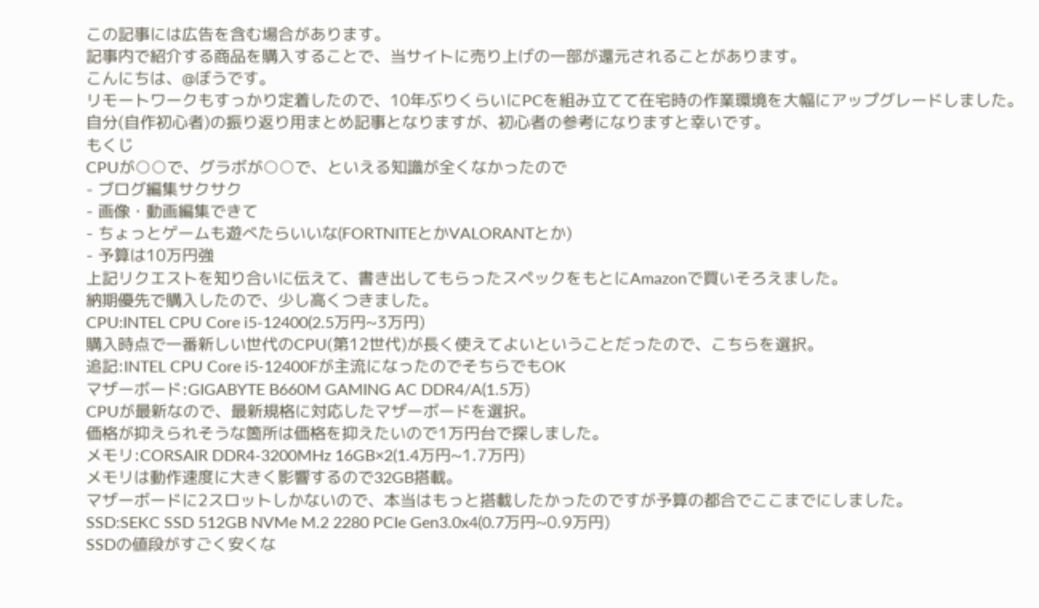この記事には広告を含む場合があります。
記事内で紹介する商品を購入することで、当サイトに売り上げの一部が還元されることがあります。
こんにちは、@ぼうです。
リモートワークもすっかり定着したので、10年ぶりくらいにPCを組み立てて在宅時の作業環境を大幅にアップグレードしました。
自分(自作初心者)の振り返り用まとめ記事となりますが、初心者の参考になりますと幸いです。
もくじ
CPUが○○で、グラボが○○で、といえる知識が全くなかったので
- ブログ編集サクサク
- 画像・動画編集できて
- ちょっとゲームも遊べたらいいな(FORTNITEとかVALORANTとか)
- 予算は10万円強
上記リクエストを知り合いに伝えて、書き出してもらったスペックをもとにAmazonで買いそろえました。
納期優先で購入したので、少し高くつきました。
CPU:INTEL CPU Core i5-12400(2.5万円~3万円)
購入時点で一番新しい世代のCPU(第12世代)が長く使えてよいということだったので、こちらを選択。
追記:INTEL CPU Core i5-12400Fが主流になったのでそちらでもOK
マザーボード:GIGABYTE B660M GAMING AC DDR4/A(1.5万)
CPUが最新なので、最新規格に対応したマザーボードを選択。
価格が抑えられそうな箇所は価格を抑えたいので1万円台で探しました。
メモリ:CORSAIR DDR4-3200MHz 16GB×2(1.4万円~1.7万円)
メモリは動作速度に大きく影響するので32GB搭載。
マザーボードに2スロットしかないので、本当はもっと搭載したかったのですが予算の都合でここまでにしました。
SSD:SEKC SSD 512GB NVMe M.2 2280 PCIe Gen3.0x4(0.7万円~0.9万円)
SSDの値段がすごく安くな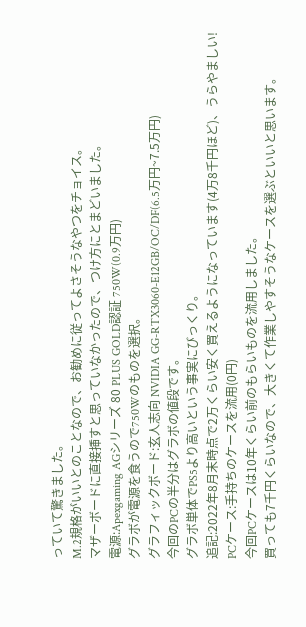っていて驚きました。
M.2規格がいいとのことなので、お勧めに従ってよさそうなやつをチョイス。
マザーボードに直接挿すと思っていなかったので、つけ方にとまどいました。
電源:Apexgaming AGシリーズ 80 PLUS GOLD認証 750W(0.9万円)
グラボが電源を食うので750Wのものを選択。
グラフィックボード:玄人志向 NVIDIA GG-RTX3060-E12GB/OC/DF(6.5万円~7.5万円)
今回のPCの半分はグラボの値段です。
グラボ単体でPS5より高いという事実にびっくり。
追記:2022年8月末時点で2万くらい安く買えるようになっています(4万8千円ほど)、うらやましい!
PCケース:手持ちのケースを流用(0円)
今回PCケースは10年くらい前のもらいものを流用しました。
買っても7千円くらいなので、大きくて作業しやすそうなケースを選ぶといいと思います。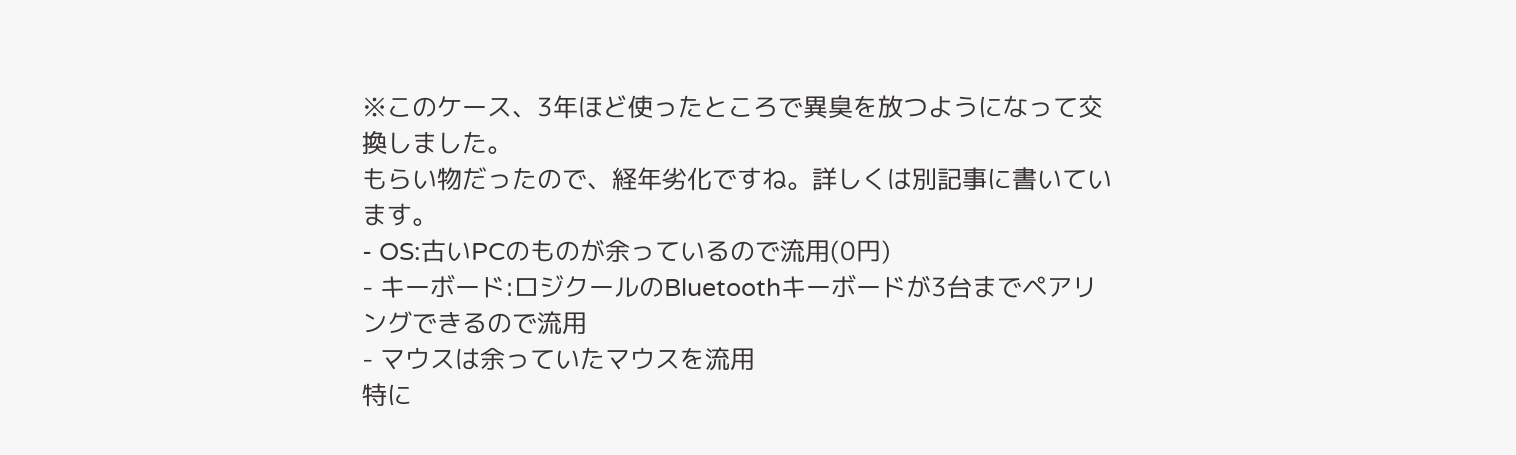※このケース、3年ほど使ったところで異臭を放つようになって交換しました。
もらい物だったので、経年劣化ですね。詳しくは別記事に書いています。
- OS:古いPCのものが余っているので流用(0円)
- キーボード:ロジクールのBluetoothキーボードが3台までペアリングできるので流用
- マウスは余っていたマウスを流用
特に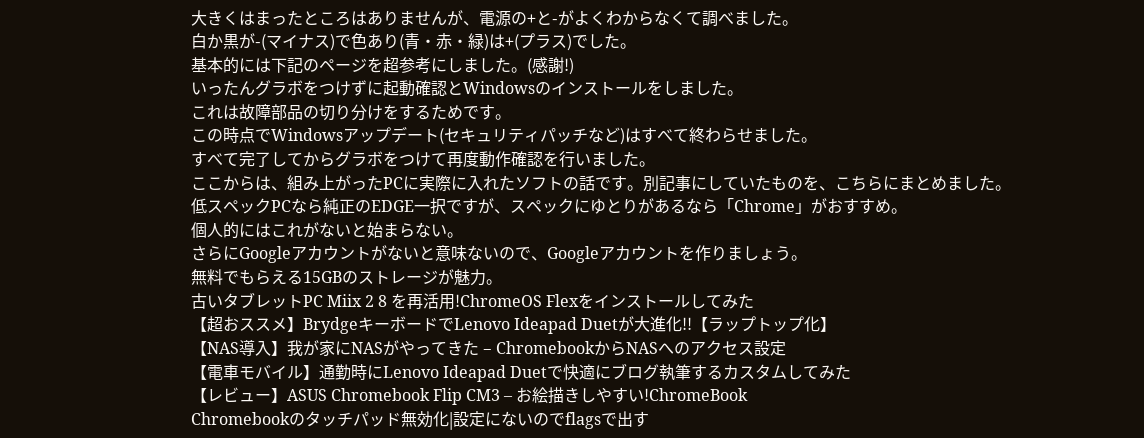大きくはまったところはありませんが、電源の+と-がよくわからなくて調べました。
白か黒が-(マイナス)で色あり(青・赤・緑)は+(プラス)でした。
基本的には下記のページを超参考にしました。(感謝!)
いったんグラボをつけずに起動確認とWindowsのインストールをしました。
これは故障部品の切り分けをするためです。
この時点でWindowsアップデート(セキュリティパッチなど)はすべて終わらせました。
すべて完了してからグラボをつけて再度動作確認を行いました。
ここからは、組み上がったPCに実際に入れたソフトの話です。別記事にしていたものを、こちらにまとめました。
低スペックPCなら純正のEDGE一択ですが、スペックにゆとりがあるなら「Chrome」がおすすめ。
個人的にはこれがないと始まらない。
さらにGoogleアカウントがないと意味ないので、Googleアカウントを作りましょう。
無料でもらえる15GBのストレージが魅力。
古いタブレットPC Miix 2 8 を再活用!ChromeOS Flexをインストールしてみた
【超おススメ】BrydgeキーボードでLenovo Ideapad Duetが大進化!!【ラップトップ化】
【NAS導入】我が家にNASがやってきた – ChromebookからNASへのアクセス設定
【電車モバイル】通勤時にLenovo Ideapad Duetで快適にブログ執筆するカスタムしてみた
【レビュー】ASUS Chromebook Flip CM3 – お絵描きしやすい!ChromeBook
Chromebookのタッチパッド無効化|設定にないのでflagsで出す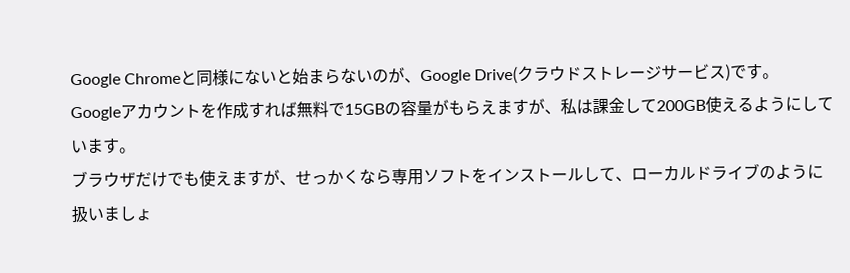Google Chromeと同様にないと始まらないのが、Google Drive(クラウドストレージサービス)です。
Googleアカウントを作成すれば無料で15GBの容量がもらえますが、私は課金して200GB使えるようにしています。
ブラウザだけでも使えますが、せっかくなら専用ソフトをインストールして、ローカルドライブのように扱いましょ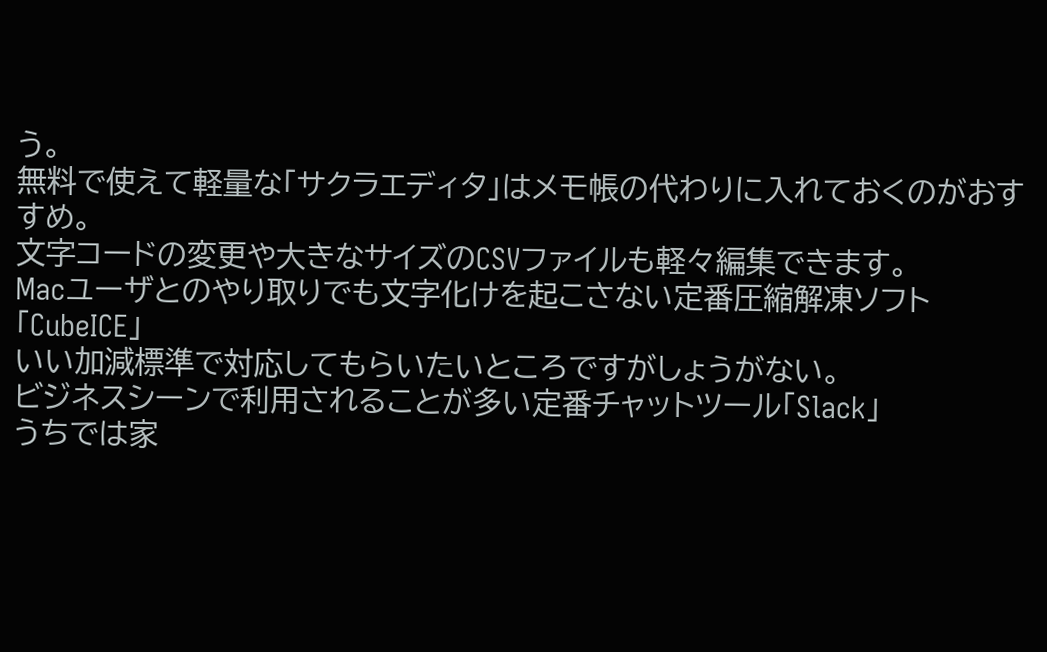う。
無料で使えて軽量な「サクラエディタ」はメモ帳の代わりに入れておくのがおすすめ。
文字コードの変更や大きなサイズのCSVファイルも軽々編集できます。
Macユーザとのやり取りでも文字化けを起こさない定番圧縮解凍ソフト「CubeICE」
いい加減標準で対応してもらいたいところですがしょうがない。
ビジネスシーンで利用されることが多い定番チャットツール「Slack」
うちでは家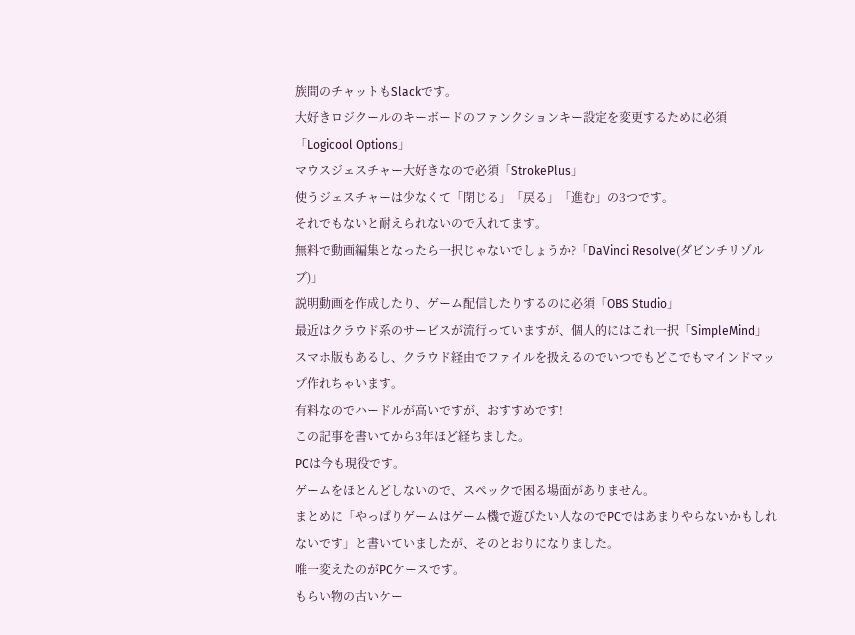族間のチャットもSlackです。
大好きロジクールのキーボードのファンクションキー設定を変更するために必須「Logicool Options」
マウスジェスチャー大好きなので必須「StrokePlus」
使うジェスチャーは少なくて「閉じる」「戻る」「進む」の3つです。
それでもないと耐えられないので入れてます。
無料で動画編集となったら一択じゃないでしょうか?「DaVinci Resolve(ダビンチリゾルブ)」
説明動画を作成したり、ゲーム配信したりするのに必須「OBS Studio」
最近はクラウド系のサービスが流行っていますが、個人的にはこれ一択「SimpleMind」
スマホ版もあるし、クラウド経由でファイルを扱えるのでいつでもどこでもマインドマップ作れちゃいます。
有料なのでハードルが高いですが、おすすめです!
この記事を書いてから3年ほど経ちました。
PCは今も現役です。
ゲームをほとんどしないので、スペックで困る場面がありません。
まとめに「やっぱりゲームはゲーム機で遊びたい人なのでPCではあまりやらないかもしれないです」と書いていましたが、そのとおりになりました。
唯一変えたのがPCケースです。
もらい物の古いケー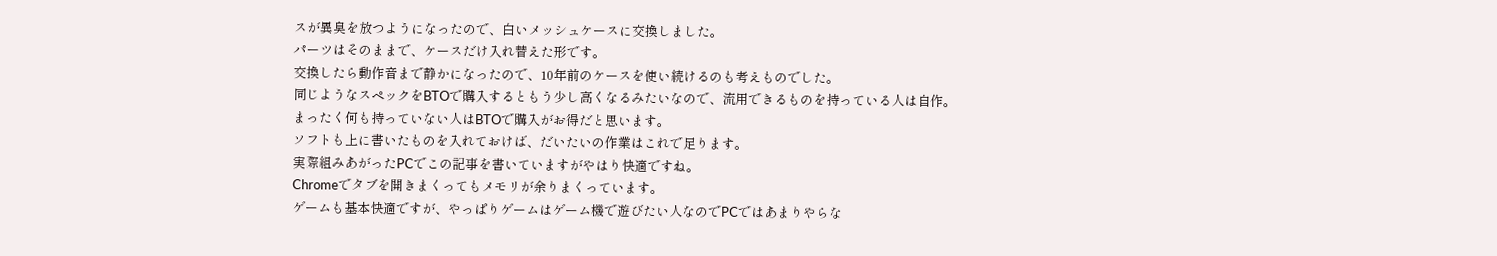スが異臭を放つようになったので、白いメッシュケースに交換しました。
パーツはそのままで、ケースだけ入れ替えた形です。
交換したら動作音まで静かになったので、10年前のケースを使い続けるのも考えものでした。
同じようなスペックをBTOで購入するともう少し高くなるみたいなので、流用できるものを持っている人は自作。
まったく何も持っていない人はBTOで購入がお得だと思います。
ソフトも上に書いたものを入れておけば、だいたいの作業はこれで足ります。
実際組みあがったPCでこの記事を書いていますがやはり快適ですね。
Chromeでタブを開きまくってもメモリが余りまくっています。
ゲームも基本快適ですが、やっぱりゲームはゲーム機で遊びたい人なのでPCではあまりやらな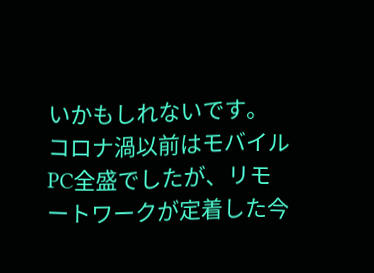いかもしれないです。
コロナ渦以前はモバイルPC全盛でしたが、リモートワークが定着した今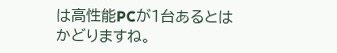は高性能PCが1台あるとはかどりますね。